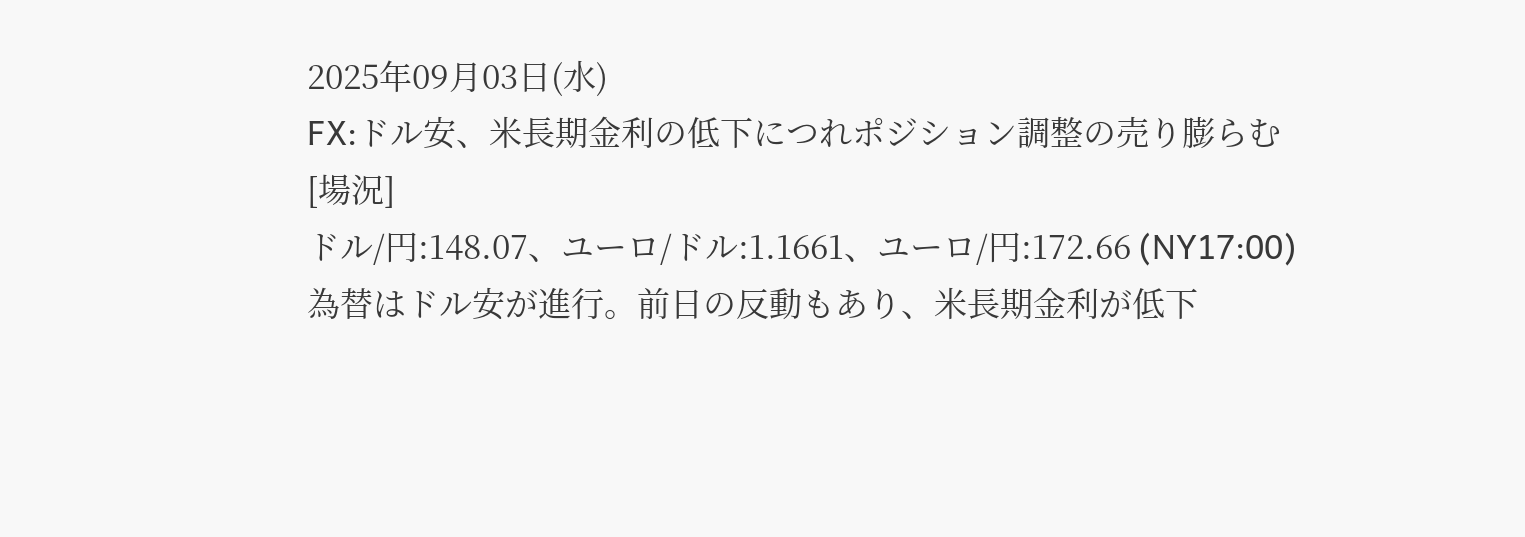2025年09月03日(水)
FX:ドル安、米長期金利の低下につれポジション調整の売り膨らむ
[場況]
ドル/円:148.07、ユーロ/ドル:1.1661、ユーロ/円:172.66 (NY17:00)
為替はドル安が進行。前日の反動もあり、米長期金利が低下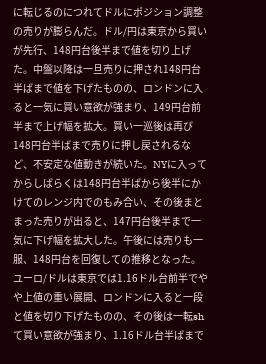に転じるのにつれてドルにポジション調整の売りが膨らんだ。ドル/円は東京から買いが先行、148円台後半まで値を切り上げた。中盤以降は一旦売りに押され148円台半ばまで値を下げたものの、ロンドンに入ると一気に買い意欲が強まり、149円台前半まで上げ幅を拡大。買い一巡後は再び148円台半ばまで売りに押し戻されるなど、不安定な値動きが続いた。NYに入ってからしばらくは148円台半ばから後半にかけてのレンジ内でのもみ合い、その後まとまった売りが出ると、147円台後半まで一気に下げ幅を拡大した。午後には売りも一服、148円台を回復しての推移となった。
ユーロ/ドルは東京では1.16ドル台前半でやや上値の重い展開、ロンドンに入ると一段と値を切り下げたものの、その後は一転shて買い意欲が強まり、1.16ドル台半ばまで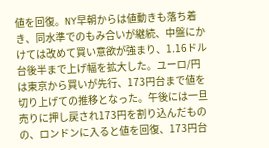値を回復。NY早朝からは値動きも落ち着き、同水準でのもみ合いが継続、中盤にかけては改めて買い意欲が強まり、1.16ドル台後半まで上げ幅を拡大した。ユーロ/円は東京から買いが先行、173円台まで値を切り上げての推移となった。午後には一旦売りに押し戻され173円を割り込んだものの、ロンドンに入ると値を回復、173円台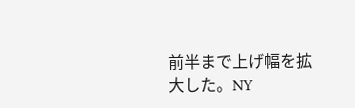前半まで上げ幅を拡大した。NY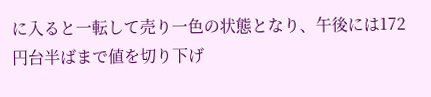に入ると一転して売り一色の状態となり、午後には172円台半ばまで値を切り下げ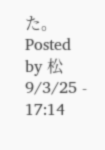た。
Posted by 松 9/3/25 - 17:14